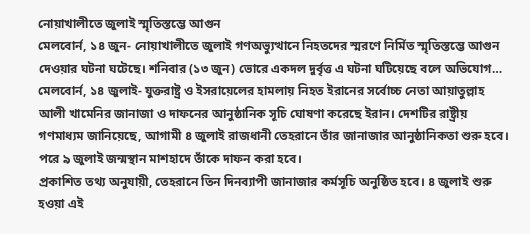নোয়াখালীতে জুলাই স্মৃতিস্তম্ভে আগুন
মেলবোর্ন, ১৪ জুন- নোয়াখালীতে জুলাই গণঅভ্যুত্থানে নিহতদের স্মরণে নির্মিত স্মৃতিস্তম্ভে আগুন দেওয়ার ঘটনা ঘটেছে। শনিবার (১৩ জুন) ভোরে একদল দুর্বৃত্ত এ ঘটনা ঘটিয়েছে বলে অভিযোগ…
মেলবোর্ন, ১৪ জুলাই- যুক্তরাষ্ট্র ও ইসরায়েলের হামলায় নিহত ইরানের সর্বোচ্চ নেতা আয়াতুল্লাহ আলী খামেনির জানাজা ও দাফনের আনুষ্ঠানিক সূচি ঘোষণা করেছে ইরান। দেশটির রাষ্ট্রীয় গণমাধ্যম জানিয়েছে, আগামী ৪ জুলাই রাজধানী তেহরানে তাঁর জানাজার আনুষ্ঠানিকতা শুরু হবে। পরে ৯ জুলাই জন্মস্থান মাশহাদে তাঁকে দাফন করা হবে।
প্রকাশিত তথ্য অনুযায়ী, তেহরানে তিন দিনব্যাপী জানাজার কর্মসূচি অনুষ্ঠিত হবে। ৪ জুলাই শুরু হওয়া এই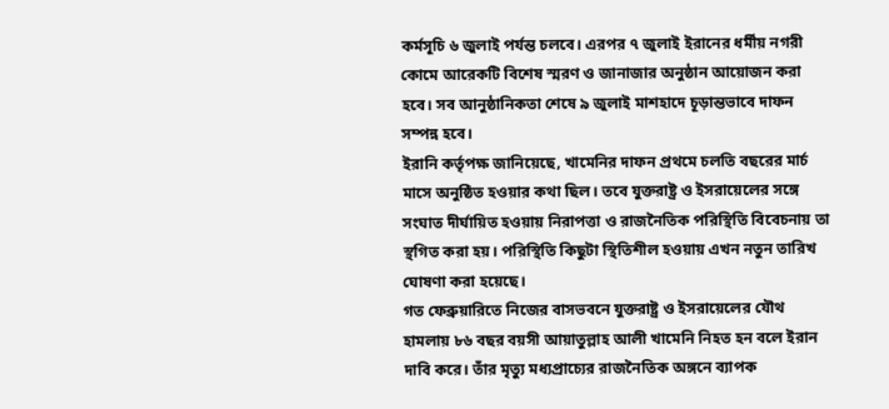কর্মসূচি ৬ জুলাই পর্যন্ত চলবে। এরপর ৭ জুলাই ইরানের ধর্মীয় নগরী কোমে আরেকটি বিশেষ স্মরণ ও জানাজার অনুষ্ঠান আয়োজন করা হবে। সব আনুষ্ঠানিকতা শেষে ৯ জুলাই মাশহাদে চূড়ান্তভাবে দাফন সম্পন্ন হবে।
ইরানি কর্তৃপক্ষ জানিয়েছে, খামেনির দাফন প্রথমে চলতি বছরের মার্চ মাসে অনুষ্ঠিত হওয়ার কথা ছিল। তবে যুক্তরাষ্ট্র ও ইসরায়েলের সঙ্গে সংঘাত দীর্ঘায়িত হওয়ায় নিরাপত্তা ও রাজনৈতিক পরিস্থিতি বিবেচনায় তা স্থগিত করা হয়। পরিস্থিতি কিছুটা স্থিতিশীল হওয়ায় এখন নতুন তারিখ ঘোষণা করা হয়েছে।
গত ফেব্রুয়ারিতে নিজের বাসভবনে যুক্তরাষ্ট্র ও ইসরায়েলের যৌথ হামলায় ৮৬ বছর বয়সী আয়াতুল্লাহ আলী খামেনি নিহত হন বলে ইরান দাবি করে। তাঁর মৃত্যু মধ্যপ্রাচ্যের রাজনৈতিক অঙ্গনে ব্যাপক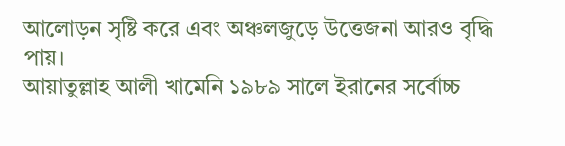আলোড়ন সৃষ্টি করে এবং অঞ্চলজুড়ে উত্তেজনা আরও বৃদ্ধি পায়।
আয়াতুল্লাহ আলী খামেনি ১৯৮৯ সালে ইরানের সর্বোচ্চ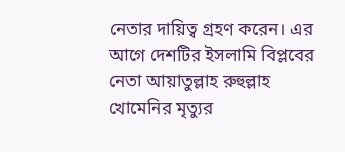নেতার দায়িত্ব গ্রহণ করেন। এর আগে দেশটির ইসলামি বিপ্লবের নেতা আয়াতুল্লাহ রুহুল্লাহ খোমেনির মৃত্যুর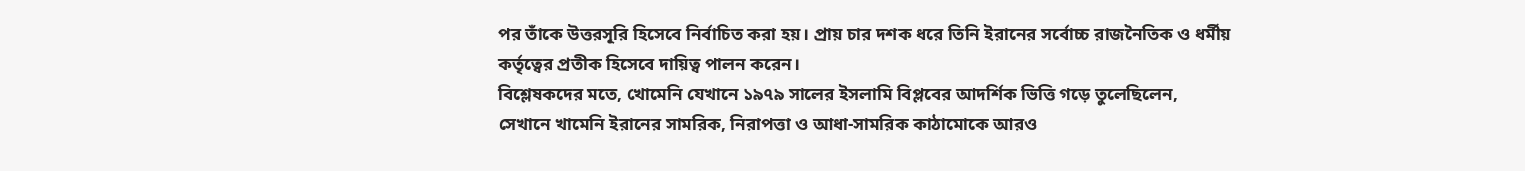পর তাঁকে উত্তরসূরি হিসেবে নির্বাচিত করা হয়। প্রায় চার দশক ধরে তিনি ইরানের সর্বোচ্চ রাজনৈতিক ও ধর্মীয় কর্তৃত্বের প্রতীক হিসেবে দায়িত্ব পালন করেন।
বিশ্লেষকদের মতে, খোমেনি যেখানে ১৯৭৯ সালের ইসলামি বিপ্লবের আদর্শিক ভিত্তি গড়ে তুলেছিলেন, সেখানে খামেনি ইরানের সামরিক, নিরাপত্তা ও আধা-সামরিক কাঠামোকে আরও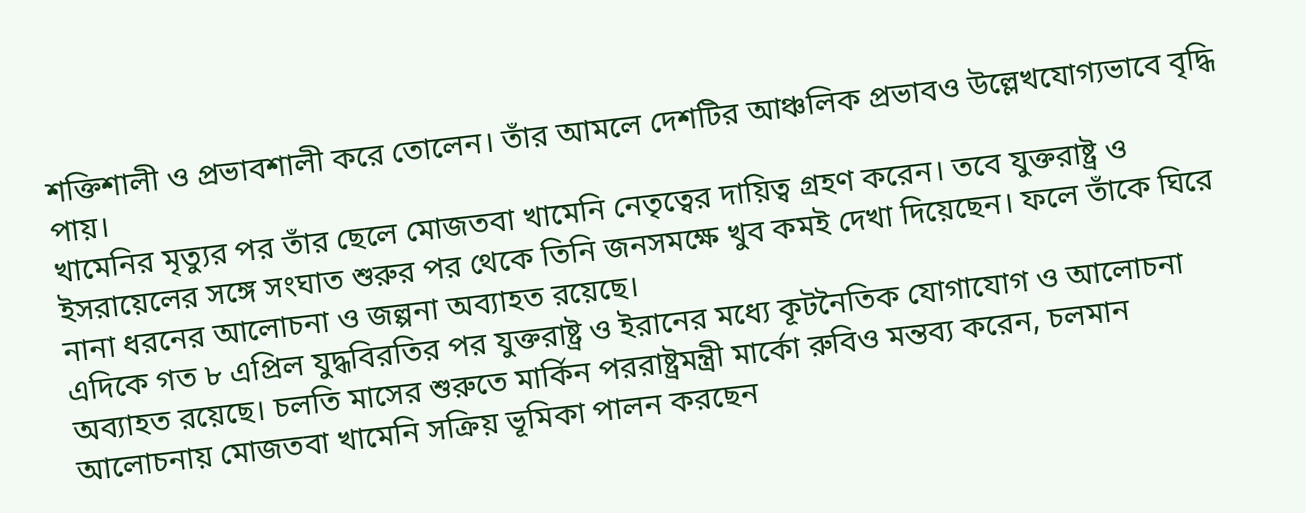শক্তিশালী ও প্রভাবশালী করে তোলেন। তাঁর আমলে দেশটির আঞ্চলিক প্রভাবও উল্লেখযোগ্যভাবে বৃদ্ধি পায়।
খামেনির মৃত্যুর পর তাঁর ছেলে মোজতবা খামেনি নেতৃত্বের দায়িত্ব গ্রহণ করেন। তবে যুক্তরাষ্ট্র ও ইসরায়েলের সঙ্গে সংঘাত শুরুর পর থেকে তিনি জনসমক্ষে খুব কমই দেখা দিয়েছেন। ফলে তাঁকে ঘিরে নানা ধরনের আলোচনা ও জল্পনা অব্যাহত রয়েছে।
এদিকে গত ৮ এপ্রিল যুদ্ধবিরতির পর যুক্তরাষ্ট্র ও ইরানের মধ্যে কূটনৈতিক যোগাযোগ ও আলোচনা অব্যাহত রয়েছে। চলতি মাসের শুরুতে মার্কিন পররাষ্ট্রমন্ত্রী মার্কো রুবিও মন্তব্য করেন, চলমান আলোচনায় মোজতবা খামেনি সক্রিয় ভূমিকা পালন করছেন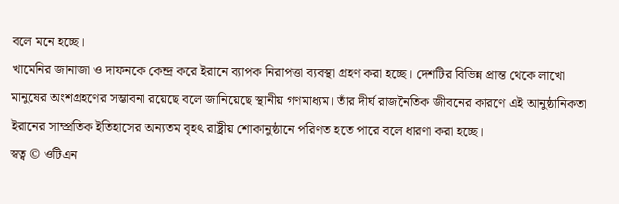বলে মনে হচ্ছে।
খামেনির জানাজা ও দাফনকে কেন্দ্র করে ইরানে ব্যাপক নিরাপত্তা ব্যবস্থা গ্রহণ করা হচ্ছে। দেশটির বিভিন্ন প্রান্ত থেকে লাখো মানুষের অংশগ্রহণের সম্ভাবনা রয়েছে বলে জানিয়েছে স্থানীয় গণমাধ্যম। তাঁর দীর্ঘ রাজনৈতিক জীবনের কারণে এই আনুষ্ঠানিকতা ইরানের সাম্প্রতিক ইতিহাসের অন্যতম বৃহৎ রাষ্ট্রীয় শোকানুষ্ঠানে পরিণত হতে পারে বলে ধারণা করা হচ্ছে।
স্বত্ব © ওটিএন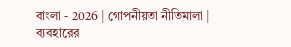বাংলা - 2026 | গোপনীয়তা নীতিমালা | ব্যবহারের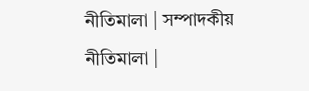নীতিমালা | সম্পাদকীয় নীতিমালা |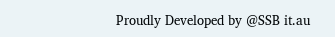Proudly Developed by @SSB it.au